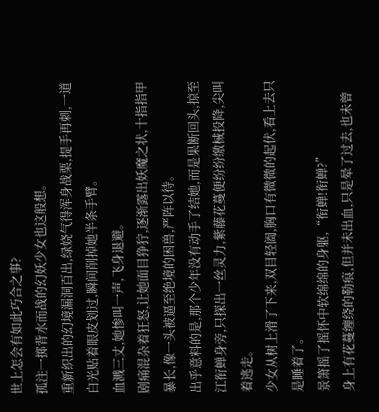世上怎会有如此巧合之事?
孤注一掷背水而战的幻妖少女也这般想。
重新织出的幻境漏洞百出,绿娆气得浑身战栗,提手再刺,一道白光贴着眼皮划过,瞬间削掉她半条手臂。
血溅三丈,她惨叫一声,飞身退避。
剧痛混杂着狂怒,让她面目狰狞,逐渐露出妖魔之状,十指指甲暴长,像一头被逼至绝境的困兽,严阵以待。
出乎意料的是,那个少年没有动手了结她,而是果断回头,掠至江衔蝉身旁,只探出一丝灵力,紫藤花蔓便纷纷缴械投降,尖叫着逃走。
少女从树上滑了下来,双目轻阖,胸口有微微的起伏,看上去只是睡着了。
景箫摇了摇怀中软绵绵的身躯,“衔蝉!衔蝉?”
身上有花蔓缠绕的勒痕,但并未出血,只是晕了过去,也未曾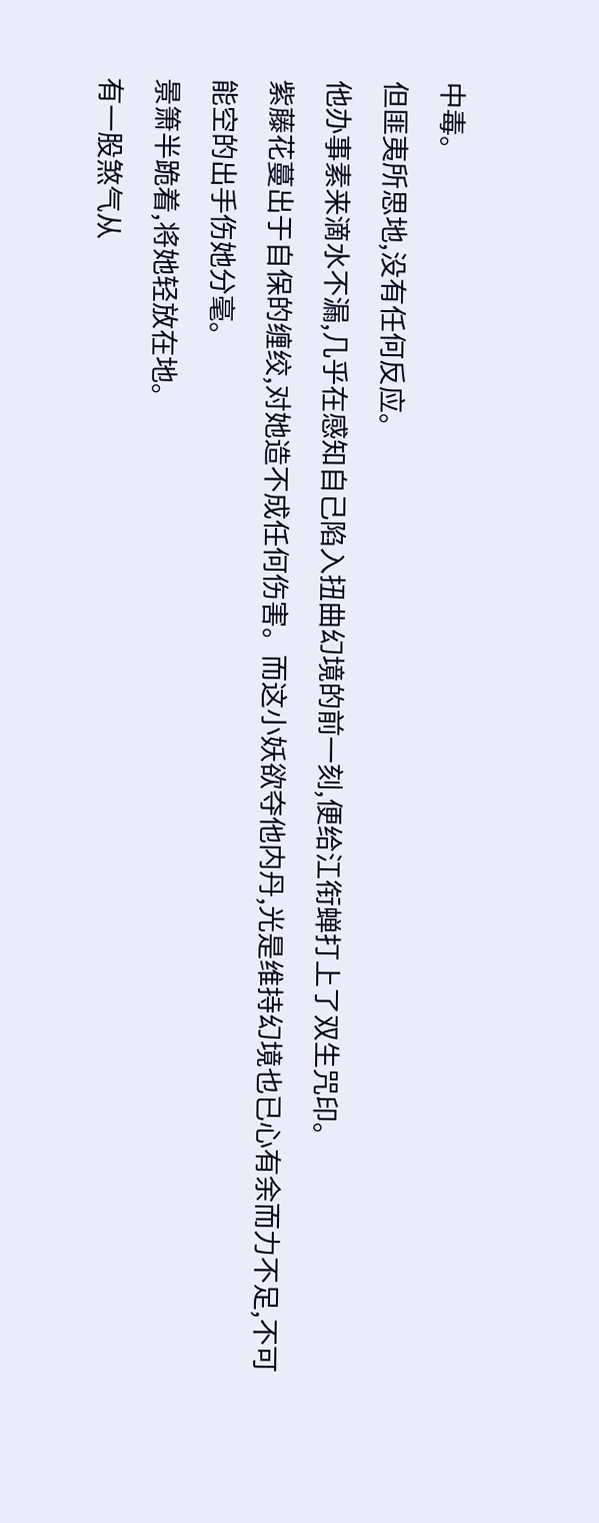中毒。
但匪夷所思地,没有任何反应。
他办事素来滴水不漏,几乎在感知自己陷入扭曲幻境的前一刻,便给江衔蝉打上了双生咒印。
紫藤花蔓出于自保的缠绞,对她造不成任何伤害。而这小妖欲夺他内丹,光是维持幻境也已心有余而力不足,不可能空的出手伤她分毫。
景箫半跪着,将她轻放在地。
有一股煞气从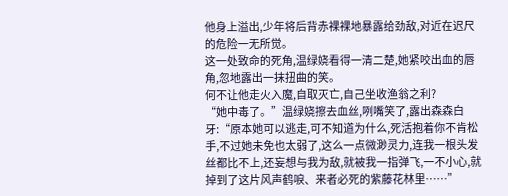他身上溢出,少年将后背赤裸裸地暴露给劲敌,对近在迟尺的危险一无所觉。
这一处致命的死角,温绿娆看得一清二楚,她紧咬出血的唇角,忽地露出一抹扭曲的笑。
何不让他走火入魔,自取灭亡,自己坐收渔翁之利?
“她中毒了。”温绿娆擦去血丝,咧嘴笑了,露出森森白牙:“原本她可以逃走,可不知道为什么,死活抱着你不肯松手,不过她未免也太弱了,这么一点微渺灵力,连我一根头发丝都比不上,还妄想与我为敌,就被我一指弹飞,一不小心,就掉到了这片风声鹤唳、来者必死的紫藤花林里……”